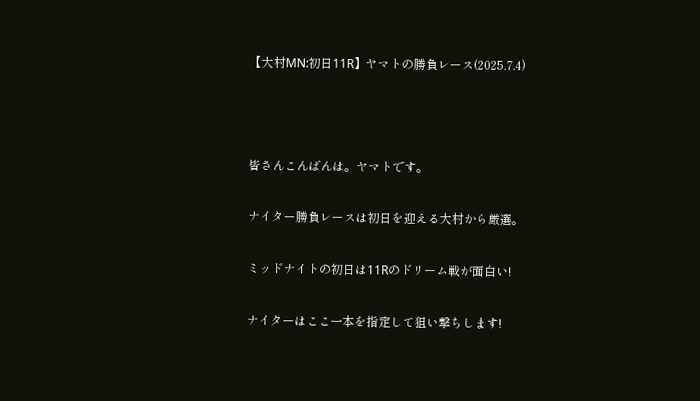【大村MN:初日11R】ヤマトの勝負レース(2025.7.4)



皆さんこんばんは。ヤマトです。

ナイター勝負レースは初日を迎える大村から厳選。

ミッドナイトの初日は11Rのドリーム戦が面白い!

ナイターはここ一本を指定して狙い撃ちします!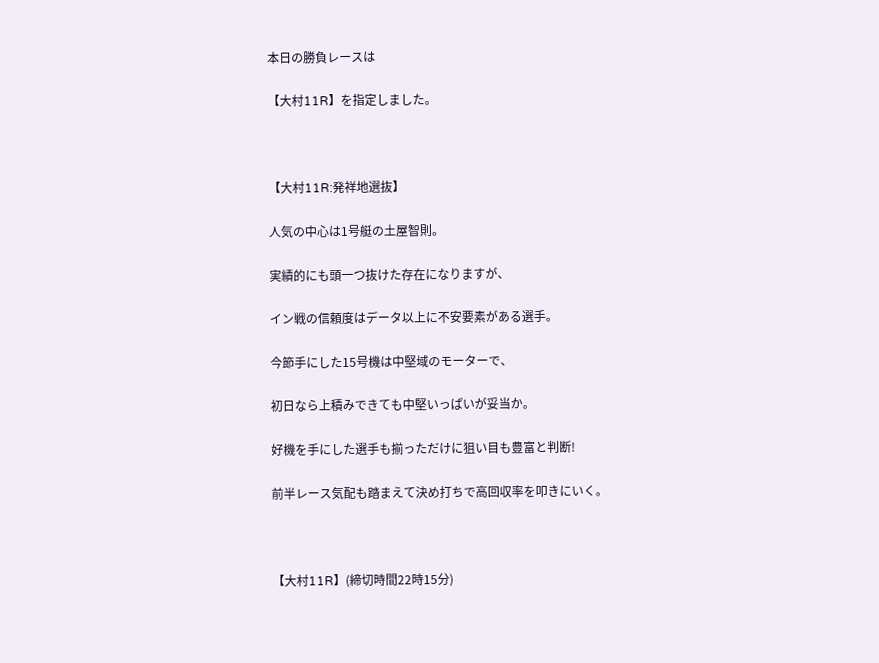本日の勝負レースは

【大村11R】を指定しました。



【大村11R:発祥地選抜】

人気の中心は1号艇の土屋智則。

実績的にも頭一つ抜けた存在になりますが、

イン戦の信頼度はデータ以上に不安要素がある選手。

今節手にした15号機は中堅域のモーターで、

初日なら上積みできても中堅いっぱいが妥当か。

好機を手にした選手も揃っただけに狙い目も豊富と判断!

前半レース気配も踏まえて決め打ちで高回収率を叩きにいく。



【大村11R】(締切時間22時15分)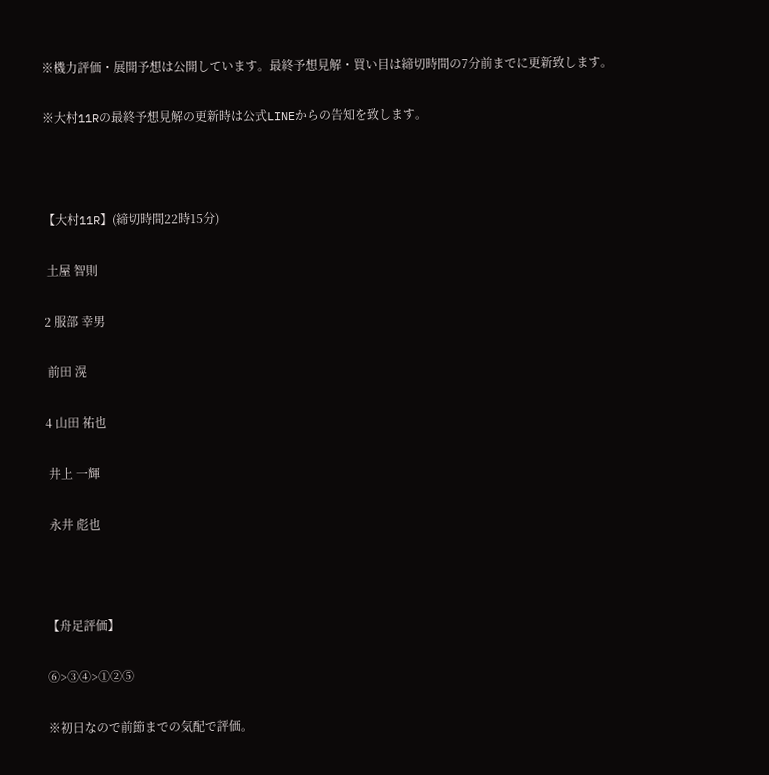※機力評価・展開予想は公開しています。最終予想見解・買い目は締切時間の7分前までに更新致します。

※大村11Rの最終予想見解の更新時は公式LINEからの告知を致します。



【大村11R】(締切時間22時15分)

 土屋 智則

2 服部 幸男

 前田 滉

4 山田 祐也

 井上 一輝

 永井 彪也



【舟足評価】

⑥>③④>①②⑤

※初日なので前節までの気配で評価。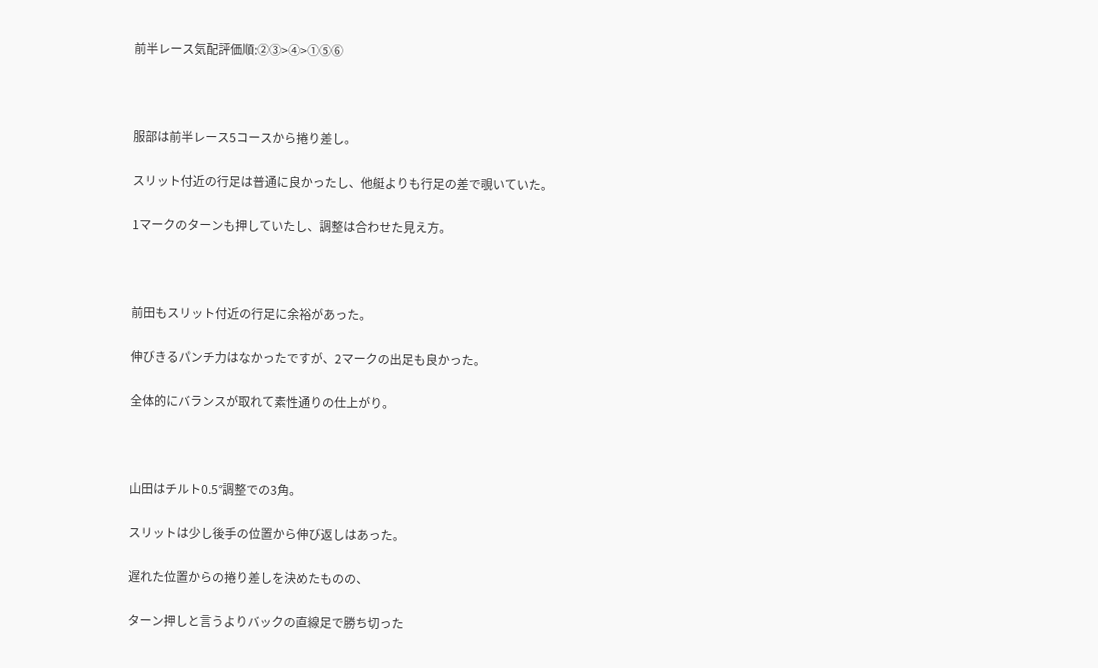前半レース気配評価順:②③>④>①⑤⑥



服部は前半レース5コースから捲り差し。

スリット付近の行足は普通に良かったし、他艇よりも行足の差で覗いていた。

1マークのターンも押していたし、調整は合わせた見え方。



前田もスリット付近の行足に余裕があった。

伸びきるパンチ力はなかったですが、2マークの出足も良かった。

全体的にバランスが取れて素性通りの仕上がり。



山田はチルト0.5°調整での3角。

スリットは少し後手の位置から伸び返しはあった。

遅れた位置からの捲り差しを決めたものの、

ターン押しと言うよりバックの直線足で勝ち切った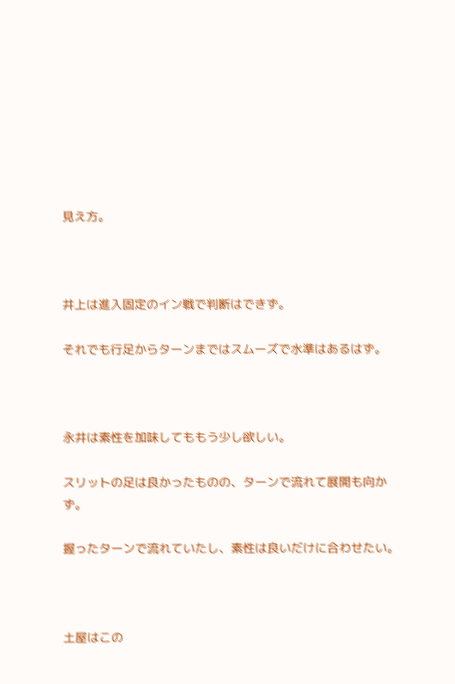見え方。



井上は進入固定のイン戦で判断はできず。

それでも行足からターンまではスムーズで水準はあるはず。



永井は素性を加味してももう少し欲しい。

スリットの足は良かったものの、ターンで流れて展開も向かず。

握ったターンで流れていたし、素性は良いだけに合わせたい。



土屋はこの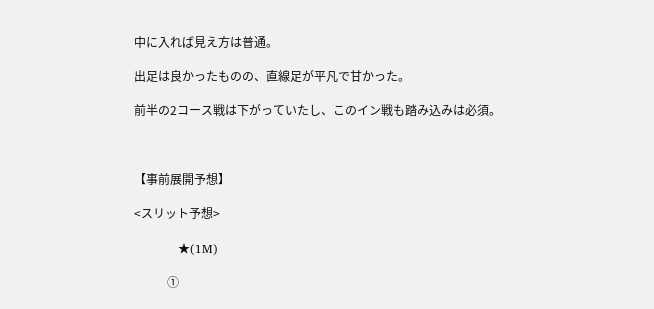中に入れば見え方は普通。

出足は良かったものの、直線足が平凡で甘かった。

前半の2コース戦は下がっていたし、このイン戦も踏み込みは必須。



【事前展開予想】

<スリット予想>

           ★(1M)

           ①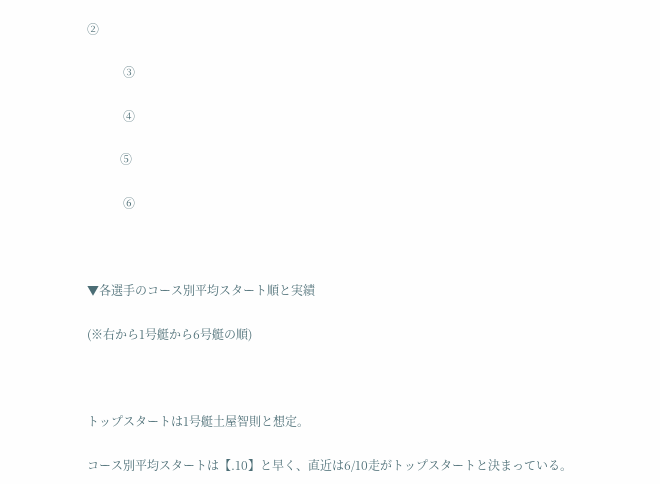②

            ③

            ④

           ⑤

            ⑥



▼各選手のコース別平均スタート順と実績

(※右から1号艇から6号艇の順)



トップスタートは1号艇土屋智則と想定。

コース別平均スタートは【.10】と早く、直近は6/10走がトップスタートと決まっている。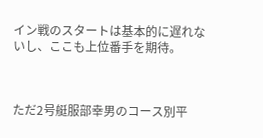イン戦のスタートは基本的に遅れないし、ここも上位番手を期待。



ただ2号艇服部幸男のコース別平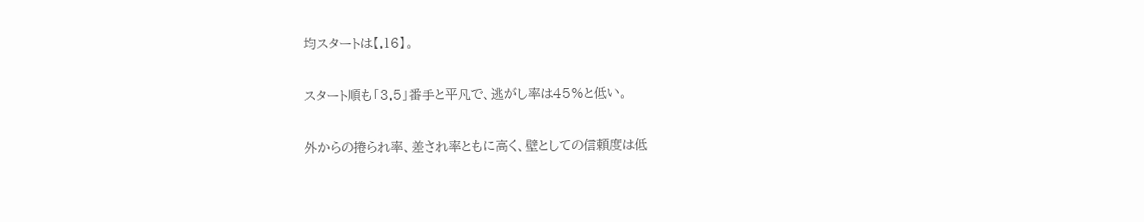均スタートは【.16】。

スタート順も「3.5」番手と平凡で、逃がし率は45%と低い。

外からの捲られ率、差され率ともに高く、壁としての信頼度は低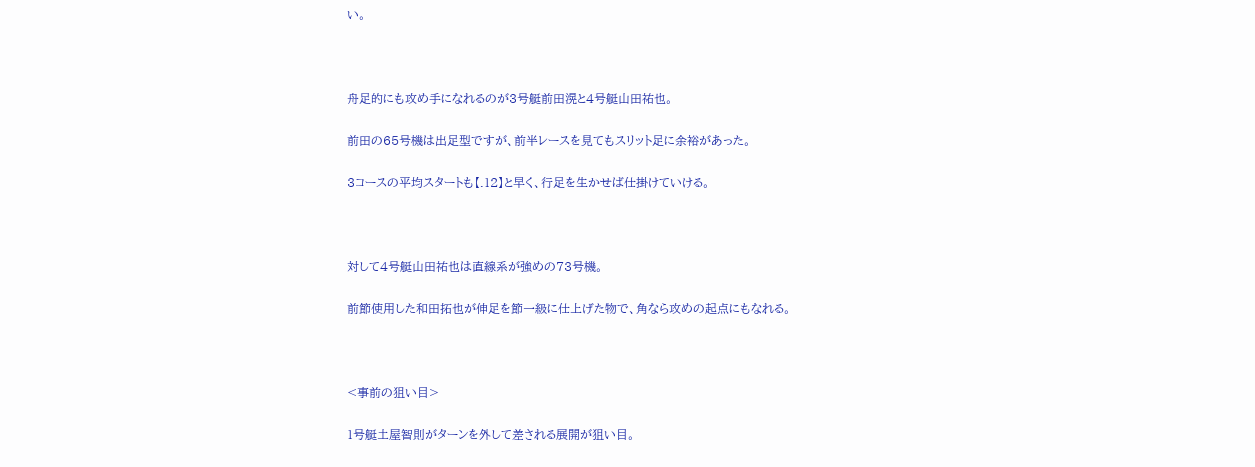い。



舟足的にも攻め手になれるのが3号艇前田滉と4号艇山田祐也。

前田の65号機は出足型ですが、前半レースを見てもスリット足に余裕があった。

3コースの平均スタートも【.12】と早く、行足を生かせば仕掛けていける。



対して4号艇山田祐也は直線系が強めの73号機。

前節使用した和田拓也が伸足を節一級に仕上げた物で、角なら攻めの起点にもなれる。



<事前の狙い目>

1号艇土屋智則がターンを外して差される展開が狙い目。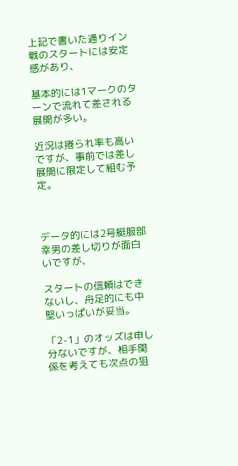上記で書いた通りイン戦のスタートには安定感があり、

基本的には1マークのターンで流れて差される展開が多い。

近況は捲られ率も高いですが、事前では差し展開に限定して組む予定。



データ的には2号艇服部幸男の差し切りが面白いですが、

スタートの信頼はできないし、舟足的にも中堅いっぱいが妥当。

「2-1」のオッズは申し分ないですが、相手関係を考えても次点の狙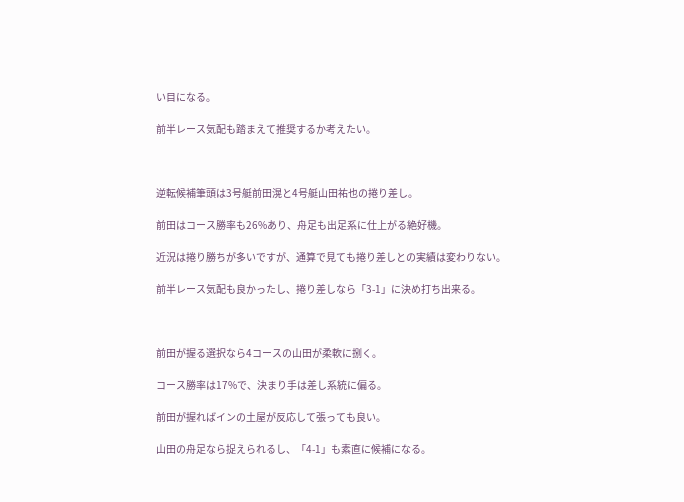い目になる。

前半レース気配も踏まえて推奨するか考えたい。



逆転候補筆頭は3号艇前田滉と4号艇山田祐也の捲り差し。

前田はコース勝率も26%あり、舟足も出足系に仕上がる絶好機。

近況は捲り勝ちが多いですが、通算で見ても捲り差しとの実績は変わりない。

前半レース気配も良かったし、捲り差しなら「3-1」に決め打ち出来る。



前田が握る選択なら4コースの山田が柔軟に捌く。

コース勝率は17%で、決まり手は差し系統に偏る。

前田が握ればインの土屋が反応して張っても良い。

山田の舟足なら捉えられるし、「4-1」も素直に候補になる。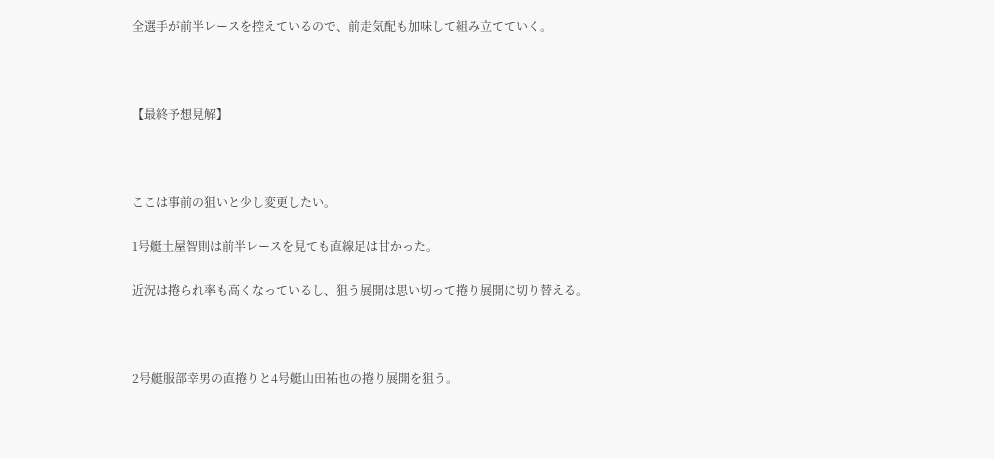全選手が前半レースを控えているので、前走気配も加味して組み立てていく。



【最終予想見解】



ここは事前の狙いと少し変更したい。

1号艇土屋智則は前半レースを見ても直線足は甘かった。

近況は捲られ率も高くなっているし、狙う展開は思い切って捲り展開に切り替える。



2号艇服部幸男の直捲りと4号艇山田祐也の捲り展開を狙う。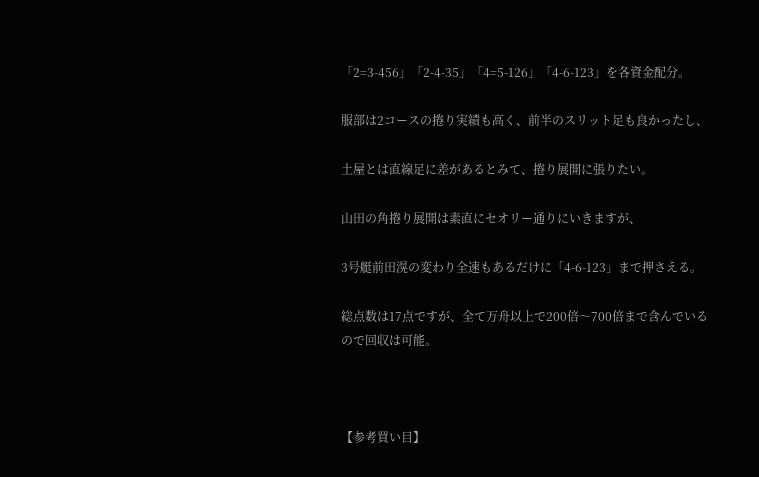「2=3-456」「2-4-35」「4=5-126」「4-6-123」を各資金配分。

服部は2コースの捲り実績も高く、前半のスリット足も良かったし、

土屋とは直線足に差があるとみて、捲り展開に張りたい。

山田の角捲り展開は素直にセオリー通りにいきますが、

3号艇前田滉の変わり全速もあるだけに「4-6-123」まで押さえる。

総点数は17点ですが、全て万舟以上で200倍〜700倍まで含んでいるので回収は可能。



【参考買い目】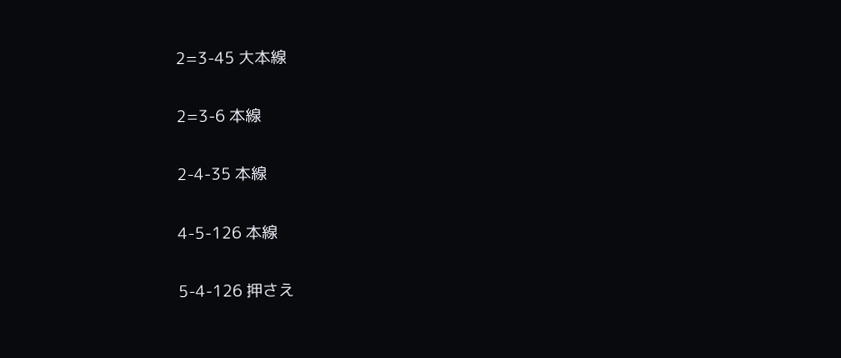2=3-45 大本線

2=3-6 本線

2-4-35 本線

4-5-126 本線

5-4-126 押さえ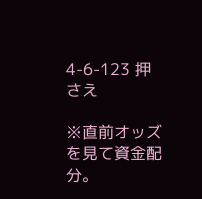4-6-123 押さえ

※直前オッズを見て資金配分。